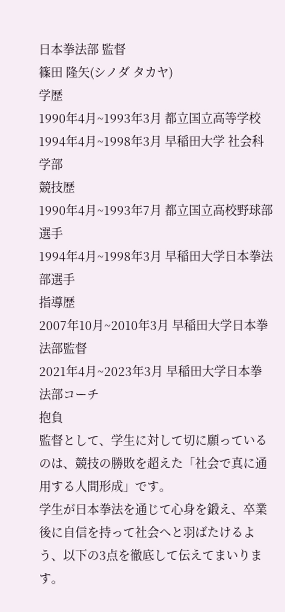日本拳法部 監督
篠田 隆矢(シノダ タカヤ)
学歴
1990年4月~1993年3月 都立国立高等学校
1994年4月~1998年3月 早稲田大学 社会科学部
競技歴
1990年4月~1993年7月 都立国立高校野球部選手
1994年4月~1998年3月 早稲田大学日本拳法部選手
指導歴
2007年10月~2010年3月 早稲田大学日本拳法部監督
2021年4月~2023年3月 早稲田大学日本拳法部コーチ
抱負
監督として、学生に対して切に願っているのは、競技の勝敗を超えた「社会で真に通用する人間形成」です。
学生が日本拳法を通じて心身を鍛え、卒業後に自信を持って社会へと羽ばたけるよう、以下の3点を徹底して伝えてまいります。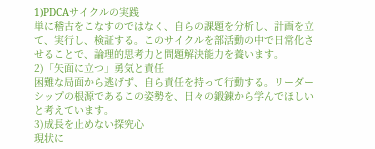1)PDCAサイクルの実践
単に稽古をこなすのではなく、自らの課題を分析し、計画を立て、実行し、検証する。このサイクルを部活動の中で日常化させることで、論理的思考力と問題解決能力を養います。
2)「矢面に立つ」勇気と責任
困難な局面から逃げず、自ら責任を持って行動する。リーダーシップの根源であるこの姿勢を、日々の鍛錬から学んでほしいと考えています。
3)成長を止めない探究心
現状に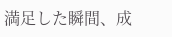満足した瞬間、成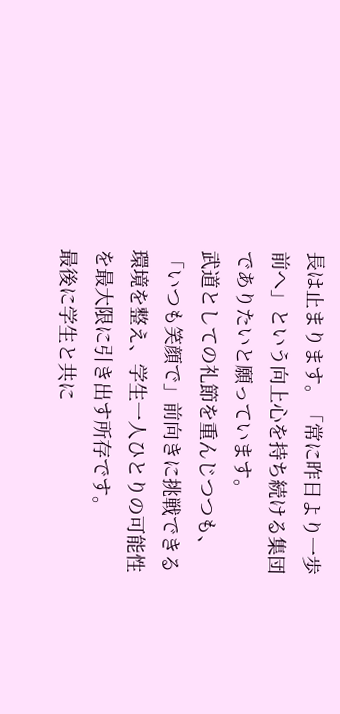長は止まります。「常に昨日より一歩前へ」という向上心を持ち続ける集団でありたいと願っています。
武道としての礼節を重んじつつも、「いつも笑顔で」前向きに挑戦できる環境を整え、学生一人ひとりの可能性を最大限に引き出す所存です。
最後に学生と共に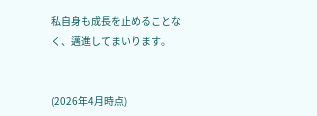私自身も成長を止めることなく、邁進してまいります。


(2026年4月時点)